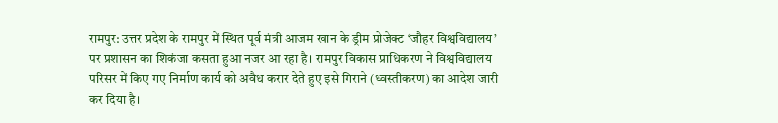रामपुर: उत्तर प्रदेश के रामपुर में स्थित पूर्व मंत्री आजम खान के ड्रीम प्रोजेक्ट ‘जौहर विश्वविद्यालय’ पर प्रशासन का शिकंजा कसता हुआ नजर आ रहा है। रामपुर विकास प्राधिकरण ने विश्वविद्यालय परिसर में किए गए निर्माण कार्य को अवैध करार देते हुए इसे गिराने (ध्वस्तीकरण) का आदेश जारी कर दिया है।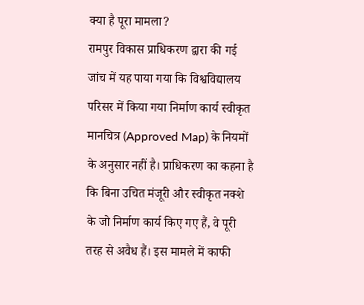क्या है पूरा मामला?
रामपुर विकास प्राधिकरण द्वारा की गई जांच में यह पाया गया कि विश्वविद्यालय परिसर में किया गया निर्माण कार्य स्वीकृत मानचित्र (Approved Map) के नियमों के अनुसार नहीं है। प्राधिकरण का कहना है कि बिना उचित मंजूरी और स्वीकृत नक्शे के जो निर्माण कार्य किए गए हैं, वे पूरी तरह से अवैध हैं। इस मामले में काफी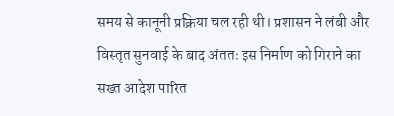समय से कानूनी प्रक्रिया चल रही थी। प्रशासन ने लंबी और विस्तृत सुनवाई के बाद अंततः इस निर्माण को गिराने का सख्त आदेश पारित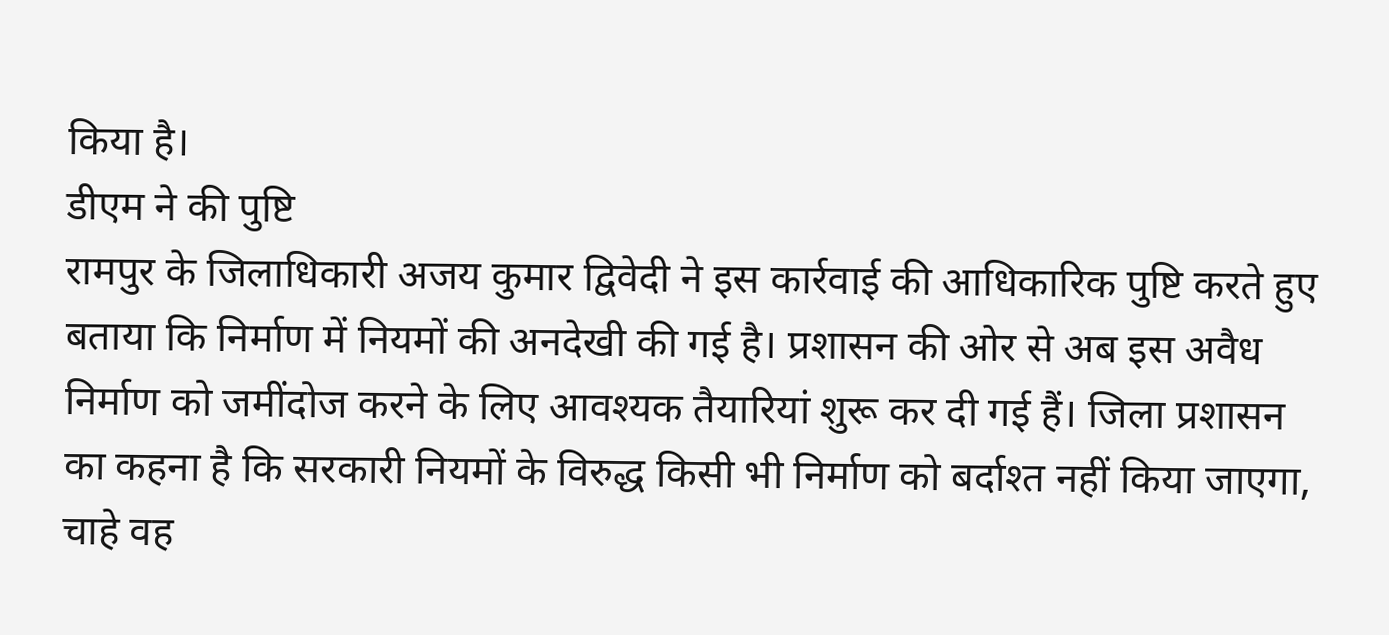किया है।
डीएम ने की पुष्टि
रामपुर के जिलाधिकारी अजय कुमार द्विवेदी ने इस कार्रवाई की आधिकारिक पुष्टि करते हुए बताया कि निर्माण में नियमों की अनदेखी की गई है। प्रशासन की ओर से अब इस अवैध निर्माण को जमींदोज करने के लिए आवश्यक तैयारियां शुरू कर दी गई हैं। जिला प्रशासन का कहना है कि सरकारी नियमों के विरुद्ध किसी भी निर्माण को बर्दाश्त नहीं किया जाएगा, चाहे वह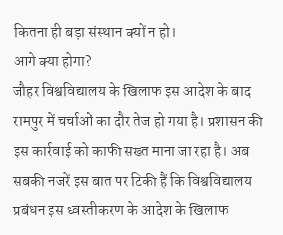कितना ही बड़ा संस्थान क्यों न हो।
आगे क्या होगा?
जौहर विश्वविद्यालय के खिलाफ इस आदेश के बाद रामपुर में चर्चाओं का दौर तेज हो गया है। प्रशासन की इस कार्रवाई को काफी सख्त माना जा रहा है। अब सबकी नजरें इस बात पर टिकी हैं कि विश्वविद्यालय प्रबंधन इस ध्वस्तीकरण के आदेश के खिलाफ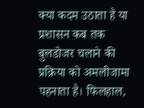क्या कदम उठाता है या प्रशासन कब तक बुलडोजर चलाने की प्रक्रिया को अमलीजामा पहनाता है। फिलहाल,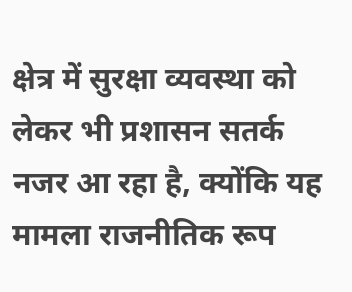क्षेत्र में सुरक्षा व्यवस्था को लेकर भी प्रशासन सतर्क नजर आ रहा है, क्योंकि यह मामला राजनीतिक रूप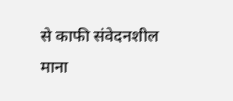से काफी संवेदनशील माना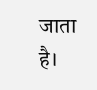जाता है।